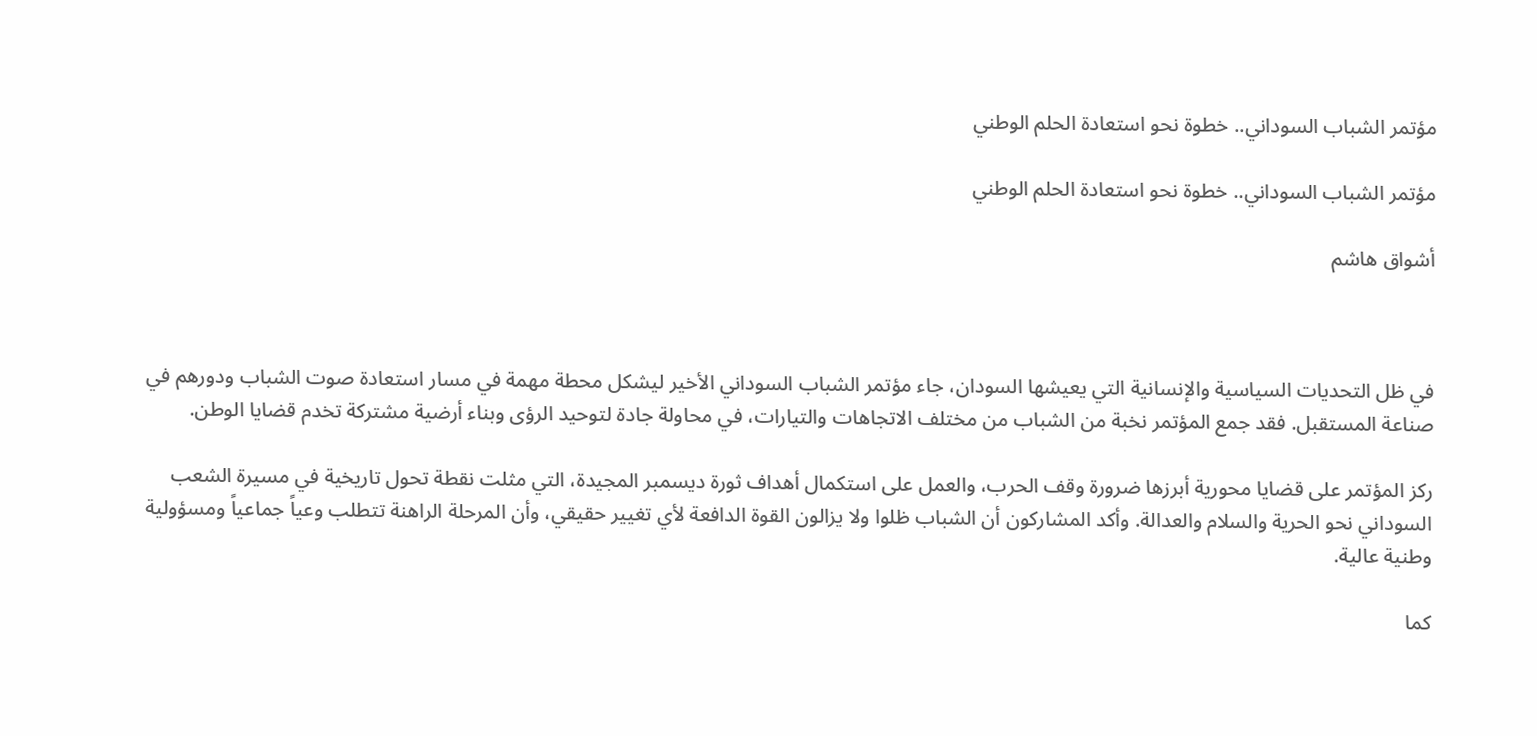مؤتمر الشباب السوداني.. خطوة نحو استعادة الحلم الوطني

مؤتمر الشباب السوداني.. خطوة نحو استعادة الحلم الوطني

أشواق هاشم



في ظل التحديات السياسية والإنسانية التي يعيشها السودان، جاء مؤتمر الشباب السوداني الأخير ليشكل محطة مهمة في مسار استعادة صوت الشباب ودورهم في صناعة المستقبل. فقد جمع المؤتمر نخبة من الشباب من مختلف الاتجاهات والتيارات، في محاولة جادة لتوحيد الرؤى وبناء أرضية مشتركة تخدم قضايا الوطن.

ركز المؤتمر على قضايا محورية أبرزها ضرورة وقف الحرب، والعمل على استكمال أهداف ثورة ديسمبر المجيدة، التي مثلت نقطة تحول تاريخية في مسيرة الشعب السوداني نحو الحرية والسلام والعدالة. وأكد المشاركون أن الشباب ظلوا ولا يزالون القوة الدافعة لأي تغيير حقيقي، وأن المرحلة الراهنة تتطلب وعياً جماعياً ومسؤولية وطنية عالية.

كما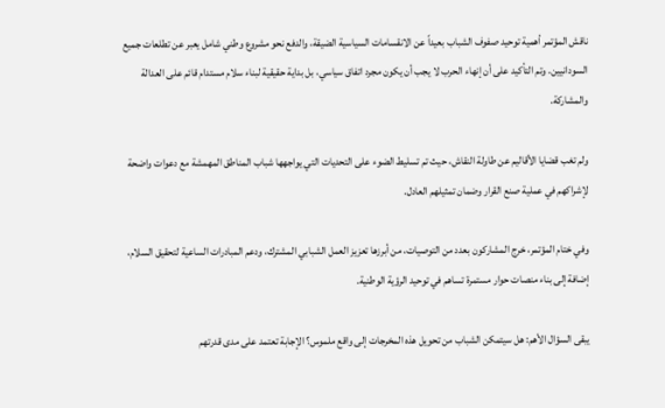ناقش المؤتمر أهمية توحيد صفوف الشباب بعيداً عن الانقسامات السياسية الضيقة، والدفع نحو مشروع وطني شامل يعبر عن تطلعات جميع السودانيين. وتم التأكيد على أن إنهاء الحرب لا يجب أن يكون مجرد اتفاق سياسي، بل بداية حقيقية لبناء سلام مستدام قائم على العدالة والمشاركة.

ولم تغب قضايا الأقاليم عن طاولة النقاش، حيث تم تسليط الضوء على التحديات التي يواجهها شباب المناطق المهمشة مع دعوات واضحة لإشراكهم في عملية صنع القرار وضمان تمثيلهم العادل.

وفي ختام المؤتمر، خرج المشاركون بعدد من التوصيات، من أبرزها تعزيز العمل الشبابي المشترك، ودعم المبادرات الساعية لتحقيق السلام، إضافة إلى بناء منصات حوار مستمرة تساهم في توحيد الرؤية الوطنية.

يبقى السؤال الأهم: هل سيتمكن الشباب من تحويل هذه المخرجات إلى واقع ملموس؟ الإجابة تعتمد على مدى قدرتهم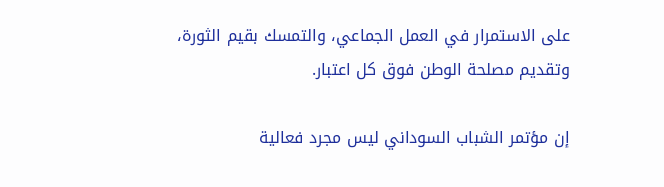على الاستمرار في العمل الجماعي، والتمسك بقيم الثورة، وتقديم مصلحة الوطن فوق كل اعتبار.

إن مؤتمر الشباب السوداني ليس مجرد فعالية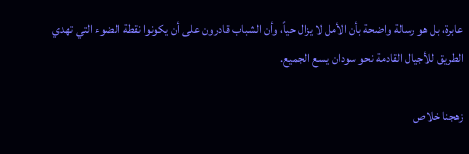عابرة، بل هو رسالة واضحة بأن الأمل لا يزال حياً، وأن الشباب قادرون على أن يكونوا نقطة الضوء التي تهدي الطريق للأجيال القادمة نحو سودان يسع الجميع.

زهجنا خلاص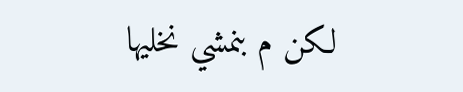لكن م بنمشي نخليها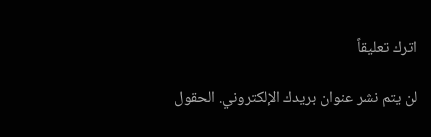اترك تعليقاً

لن يتم نشر عنوان بريدك الإلكتروني. الحقول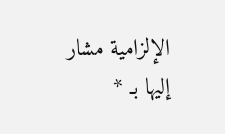الإلزامية مشار إليها بـ *